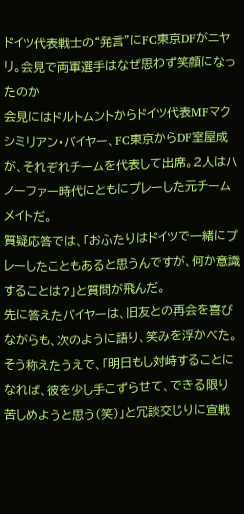ドイツ代表戦士の“発言”にFC東京DFがニヤリ。会見で両軍選手はなぜ思わず笑顔になったのか
会見にはドルトムントからドイツ代表MFマクシミリアン・バイヤー、FC東京からDF室屋成が、それぞれチームを代表して出席。2人はハノーファー時代にともにプレーした元チームメイトだ。
質疑応答では、「おふたりはドイツで一緒にプレーしたこともあると思うんですが、何か意識することは?」と質問が飛んだ。
先に答えたバイヤーは、旧友との再会を喜びながらも、次のように語り、笑みを浮かべた。
そう称えたうえで、「明日もし対峙することになれば、彼を少し手こずらせて、できる限り苦しめようと思う(笑)」と冗談交じりに宣戦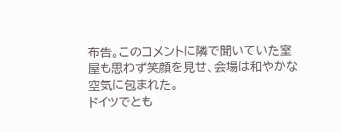布告。このコメントに隣で聞いていた室屋も思わず笑顔を見せ、会場は和やかな空気に包まれた。
ドイツでとも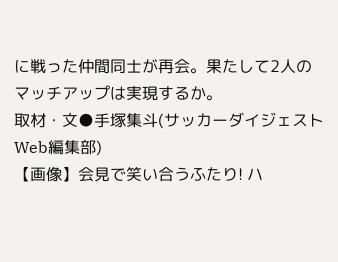に戦った仲間同士が再会。果たして2人のマッチアップは実現するか。
取材・文●手塚集斗(サッカーダイジェストWeb編集部)
【画像】会見で笑い合うふたり! ハ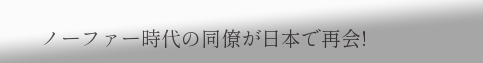ノーファー時代の同僚が日本で再会!